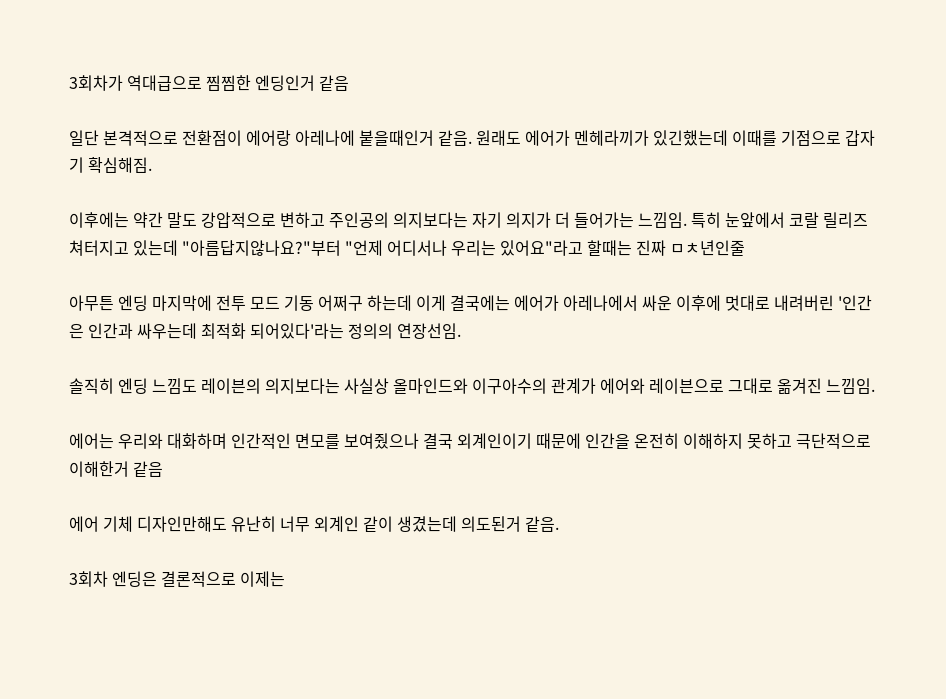3회차가 역대급으로 찜찜한 엔딩인거 같음

일단 본격적으로 전환점이 에어랑 아레나에 붙을때인거 같음. 원래도 에어가 멘헤라끼가 있긴했는데 이때를 기점으로 갑자기 확심해짐.

이후에는 약간 말도 강압적으로 변하고 주인공의 의지보다는 자기 의지가 더 들어가는 느낌임. 특히 눈앞에서 코랄 릴리즈 쳐터지고 있는데 "아름답지않나요?"부터 "언제 어디서나 우리는 있어요"라고 할때는 진짜 ㅁㅊ년인줄

아무튼 엔딩 마지막에 전투 모드 기동 어쩌구 하는데 이게 결국에는 에어가 아레나에서 싸운 이후에 멋대로 내려버린 '인간은 인간과 싸우는데 최적화 되어있다'라는 정의의 연장선임.

솔직히 엔딩 느낌도 레이븐의 의지보다는 사실상 올마인드와 이구아수의 관계가 에어와 레이븐으로 그대로 옮겨진 느낌임.

에어는 우리와 대화하며 인간적인 면모를 보여줬으나 결국 외계인이기 때문에 인간을 온전히 이해하지 못하고 극단적으로 이해한거 같음

에어 기체 디자인만해도 유난히 너무 외계인 같이 생겼는데 의도된거 같음.

3회차 엔딩은 결론적으로 이제는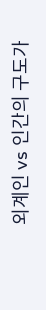외계인 vs 인간의 구도가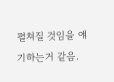펼쳐질 것임을 얘기하는거 같음.